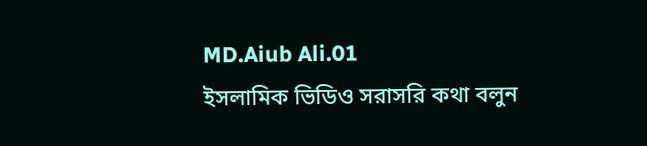MD.Aiub Ali.01
ইসলামিক ভিডিও সরাসরি কথা বলুন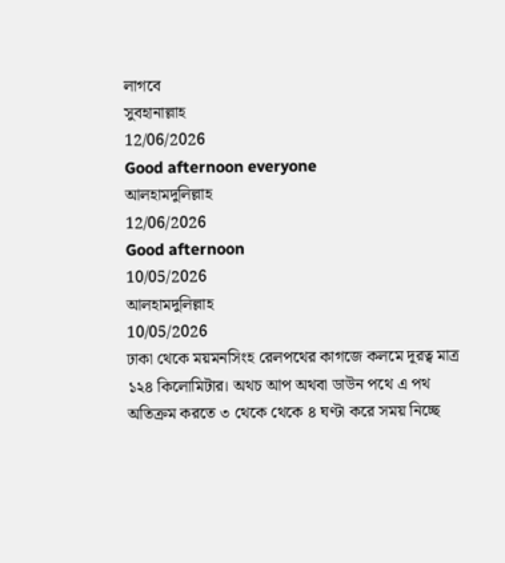লাগবে
সুবহানাল্লাহ
12/06/2026
Good afternoon everyone
আলহামদুলিল্লাহ
12/06/2026
Good afternoon
10/05/2026
আলহামদুলিল্লাহ
10/05/2026
ঢাকা থেকে ময়মনসিংহ রেলপথের কাগজে কলমে দূরত্ব মাত্র ১২৪ কিলোমিটার। অথচ আপ অথবা ডাউন পথে এ পথ অতিক্রম করতে ৩ থেকে থেকে ৪ ঘণ্টা করে সময় নিচ্ছে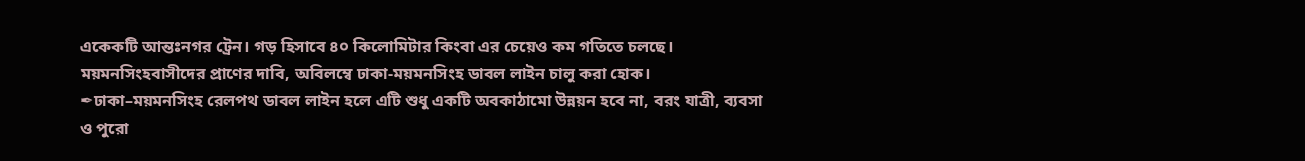একেকটি আন্তঃনগর ট্রেন। গড় হিসাবে ৪০ কিলোমিটার কিংবা এর চেয়েও কম গতিতে চলছে। ময়মনসিংহবাসীদের প্রাণের দাবি, অবিলম্বে ঢাকা-ময়মনসিংহ ডাবল লাইন চালু করা হোক।
✒ঢাকা–ময়মনসিংহ রেলপথ ডাবল লাইন হলে এটি শুধু একটি অবকাঠামো উন্নয়ন হবে না, বরং যাত্রী, ব্যবসা ও পুরো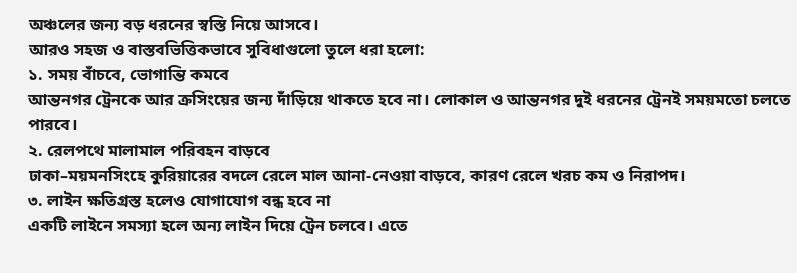অঞ্চলের জন্য বড় ধরনের স্বস্তি নিয়ে আসবে।
আরও সহজ ও বাস্তবভিত্তিকভাবে সুবিধাগুলো তুলে ধরা হলো:
১. সময় বাঁচবে, ভোগান্তি কমবে
আন্তনগর ট্রেনকে আর ক্রসিংয়ের জন্য দাঁড়িয়ে থাকতে হবে না। লোকাল ও আন্তনগর দুই ধরনের ট্রেনই সময়মতো চলতে পারবে।
২. রেলপথে মালামাল পরিবহন বাড়বে
ঢাকা–ময়মনসিংহে কুরিয়ারের বদলে রেলে মাল আনা-নেওয়া বাড়বে, কারণ রেলে খরচ কম ও নিরাপদ।
৩. লাইন ক্ষতিগ্রস্ত হলেও যোগাযোগ বন্ধ হবে না
একটি লাইনে সমস্যা হলে অন্য লাইন দিয়ে ট্রেন চলবে। এতে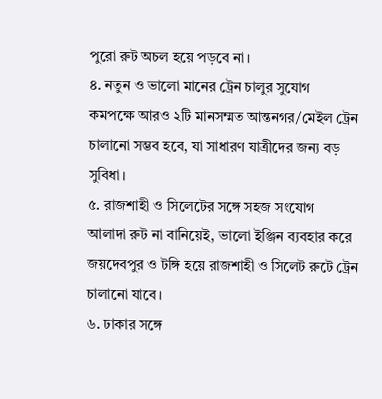পুরো রুট অচল হয়ে পড়বে না।
৪. নতুন ও ভালো মানের ট্রেন চালুর সুযোগ
কমপক্ষে আরও ২টি মানসম্মত আন্তনগর/মেইল ট্রেন চালানো সম্ভব হবে, যা সাধারণ যাত্রীদের জন্য বড় সুবিধা।
৫. রাজশাহী ও সিলেটের সঙ্গে সহজ সংযোগ
আলাদা রুট না বানিয়েই, ভালো ইঞ্জিন ব্যবহার করে জয়দেবপুর ও টঙ্গি হয়ে রাজশাহী ও সিলেট রুটে ট্রেন চালানো যাবে।
৬. ঢাকার সঙ্গে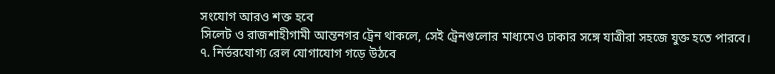সংযোগ আরও শক্ত হবে
সিলেট ও রাজশাহীগামী আন্তনগর ট্রেন থাকলে, সেই ট্রেনগুলোর মাধ্যমেও ঢাকার সঙ্গে যাত্রীরা সহজে যুক্ত হতে পারবে।
৭. নির্ভরযোগ্য রেল যোগাযোগ গড়ে উঠবে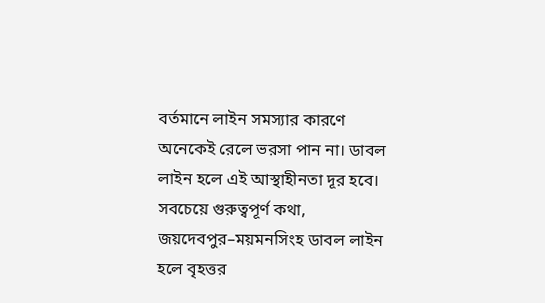বর্তমানে লাইন সমস্যার কারণে অনেকেই রেলে ভরসা পান না। ডাবল লাইন হলে এই আস্থাহীনতা দূর হবে।
সবচেয়ে গুরুত্বপূর্ণ কথা, জয়দেবপুর–ময়মনসিংহ ডাবল লাইন হলে বৃহত্তর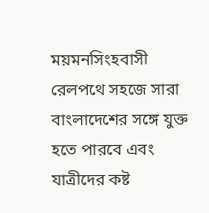ময়মনসিংহবাসী রেলপথে সহজে সারা বাংলাদেশের সঙ্গে যুক্ত হতে পারবে এবং যাত্রীদের কষ্ট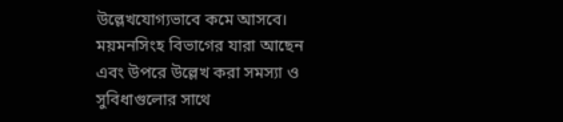উল্লেখযোগ্যভাবে কমে আসবে।
ময়মনসিংহ বিভাগের যারা আছেন এবং উপরে উল্লেখ করা সমস্যা ও সুবিধাগুলোর সাথে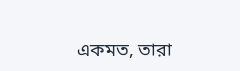একমত, তারা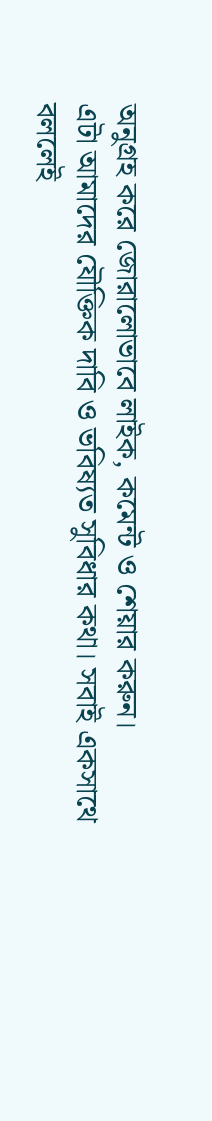অনুগ্রহ করে জোরালোভাবে লাইক, কমেন্ট ও শেয়ার করুন।
এটা আমাদের যৌক্তিক দাবি ও ভবিষ্যত সুবিধার কথা। সবাই একসাথে বললেই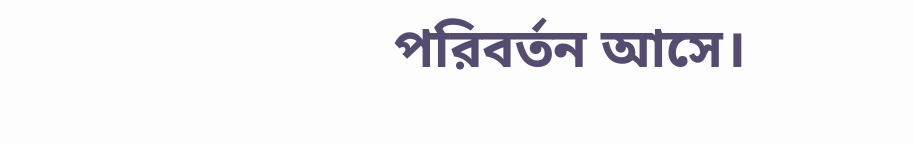পরিবর্তন আসে।